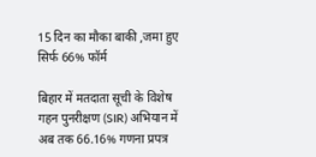15 दिन का मौका बाकी ,जमा हुए सिर्फ 66% फॉर्म

बिहार में मतदाता सूची के विशेष गहन पुनरीक्षण (SIR) अभियान में अब तक 66.16% गणना प्रपत्र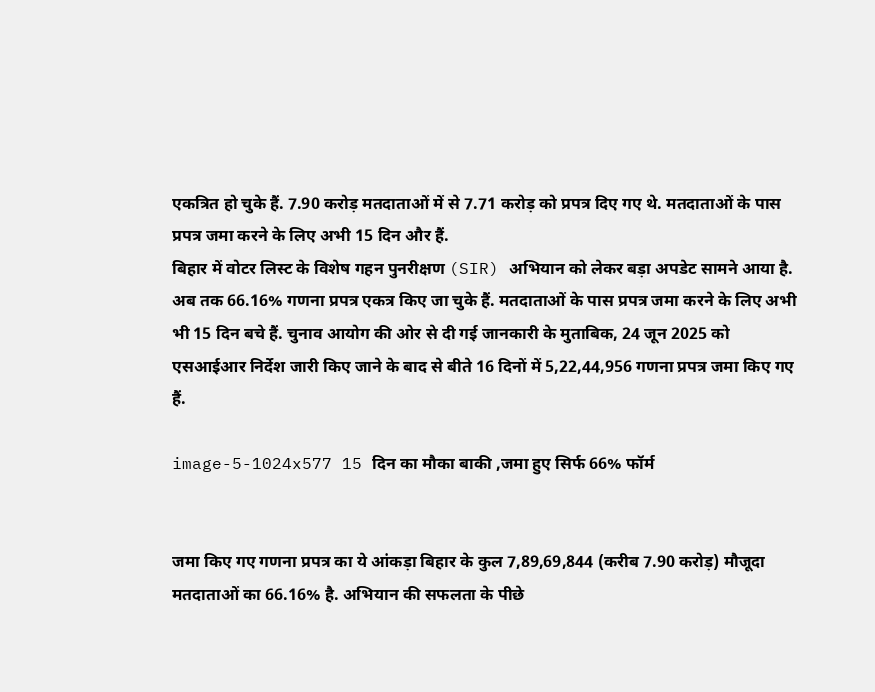एकत्रित हो चुके हैं. 7.90 करोड़ मतदाताओं में से 7.71 करोड़ को प्रपत्र दिए गए थे. मतदाताओं के पास प्रपत्र जमा करने के लिए अभी 15 दिन और हैं.
बिहार में वोटर लिस्ट के विशेष गहन पुनरीक्षण (SIR) अभियान को लेकर बड़ा अपडेट सामने आया है. अब तक 66.16% गणना प्रपत्र एकत्र किए जा चुके हैं. मतदाताओं के पास प्रपत्र जमा करने के लिए अभी भी 15 दिन बचे हैं. चुनाव आयोग की ओर से दी गई जानकारी के मुताबिक, 24 जून 2025 को एसआईआर निर्देश जारी किए जाने के बाद से बीते 16 दिनों में 5,22,44,956 गणना प्रपत्र जमा किए गए हैं.

image-5-1024x577 15 दिन का मौका बाकी ,जमा हुए सिर्फ 66% फॉर्म


जमा किए गए गणना प्रपत्र का ये आंकड़ा बिहार के कुल 7,89,69,844 (करीब 7.90 करोड़) मौजूदा मतदाताओं का 66.16% है. अभियान की सफलता के पीछे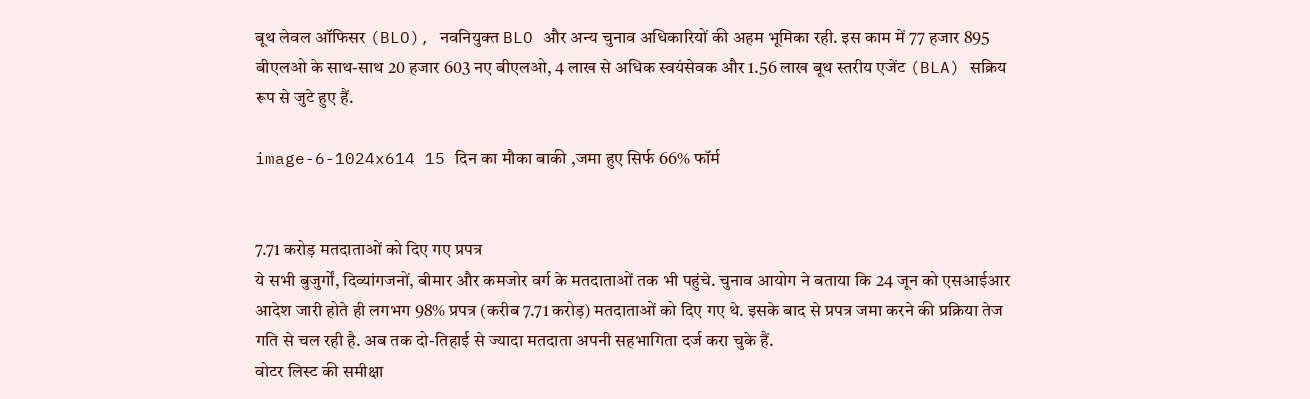बूथ लेवल ऑफिसर (BLO), नवनियुक्त BLO और अन्य चुनाव अधिकारियों की अहम भूमिका रही. इस काम में 77 हजार 895 बीएलओ के साथ-साथ 20 हजार 603 नए बीएलओ, 4 लाख से अधिक स्वयंसेवक और 1.56 लाख बूथ स्तरीय एजेंट (BLA) सक्रिय रूप से जुटे हुए हैं.

image-6-1024x614 15 दिन का मौका बाकी ,जमा हुए सिर्फ 66% फॉर्म


7.71 करोड़ मतदाताओं को दिए गए प्रपत्र
ये सभी बुजुर्गों, दिव्यांगजनों, बीमार और कमजोर वर्ग के मतदाताओं तक भी पहुंचे. चुनाव आयोग ने बताया कि 24 जून को एसआईआर आदेश जारी होते ही लगभग 98% प्रपत्र (करीब 7.71 करोड़) मतदाताओं को दिए गए थे. इसके बाद से प्रपत्र जमा करने की प्रक्रिया तेज गति से चल रही है. अब तक दो-तिहाई से ज्यादा मतदाता अपनी सहभागिता दर्ज करा चुके हैं.
वोटर लिस्ट की समीक्षा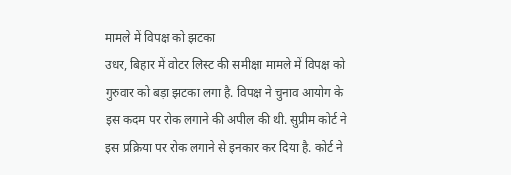मामले में विपक्ष को झटका
उधर, बिहार में वोटर लिस्ट की समीक्षा मामले में विपक्ष को गुरुवार को बड़ा झटका लगा है. विपक्ष ने चुनाव आयोग के इस कदम पर रोक लगाने की अपील की थी. सुप्रीम कोर्ट ने इस प्रक्रिया पर रोक लगाने से इनकार कर दिया है. कोर्ट ने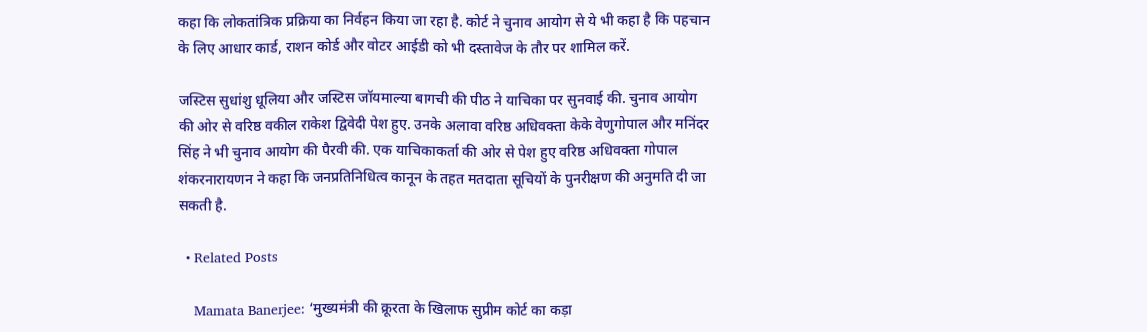कहा कि लोकतांत्रिक प्रक्रिया का निर्वहन किया जा रहा है. कोर्ट ने चुनाव आयोग से ये भी कहा है कि पहचान के लिए आधार कार्ड, राशन कोर्ड और वोटर आईडी को भी दस्तावेज के तौर पर शामिल करें.

जस्टिस सुधांशु धूलिया और जस्टिस जॉयमाल्या बागची की पीठ ने याचिका पर सुनवाई की. चुनाव आयोग की ओर से वरिष्ठ वकील राकेश द्विवेदी पेश हुए. उनके अलावा वरिष्ठ अधिवक्ता केके वेणुगोपाल और मनिंदर सिंह ने भी चुनाव आयोग की पैरवी की. एक याचिकाकर्ता की ओर से पेश हुए वरिष्ठ अधिवक्ता गोपाल शंकरनारायणन ने कहा कि जनप्रतिनिधित्व कानून के तहत मतदाता सूचियों के पुनरीक्षण की अनुमति दी जा सकती है.

  • Related Posts

    Mamata Banerjee: ‘मुख्यमंत्री की क्रूरता के खिलाफ सुप्रीम कोर्ट का कड़ा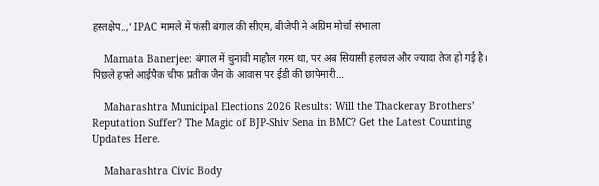हस्तक्षेप..,’ IPAC मामले में फंसी बंगाल की सीएम, बीजेपी ने अग्रिम मोर्चा संभाला

    Mamata Banerjee: बंगाल में चुनावी माहौल गरम था, पर अब सियासी हलचल और ज्यादा तेज हो गई है। पिछले हफ्ते आईपैक चीफ प्रतीक जैन के आवास पर ईडी की छापेमारी…

    Maharashtra Municipal Elections 2026 Results: Will the Thackeray Brothers’ Reputation Suffer? The Magic of BJP-Shiv Sena in BMC? Get the Latest Counting Updates Here.

    Maharashtra Civic Body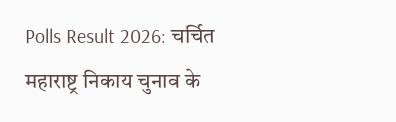Polls Result 2026: चर्चित महाराष्ट्र निकाय चुनाव के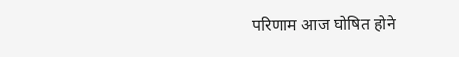परिणाम आज घोषित होने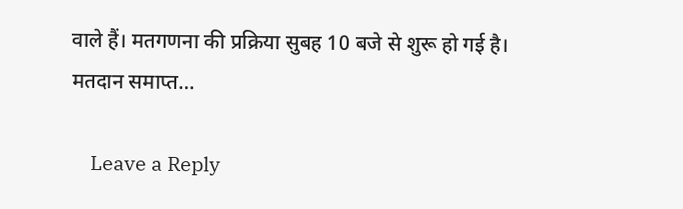वाले हैं। मतगणना की प्रक्रिया सुबह 10 बजे से शुरू हो गई है। मतदान समाप्त…

    Leave a Reply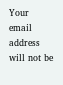Your email address will not be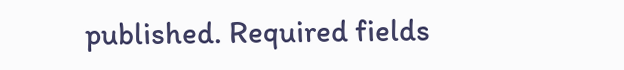published. Required fields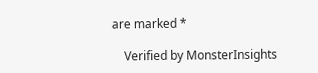are marked *

    Verified by MonsterInsights